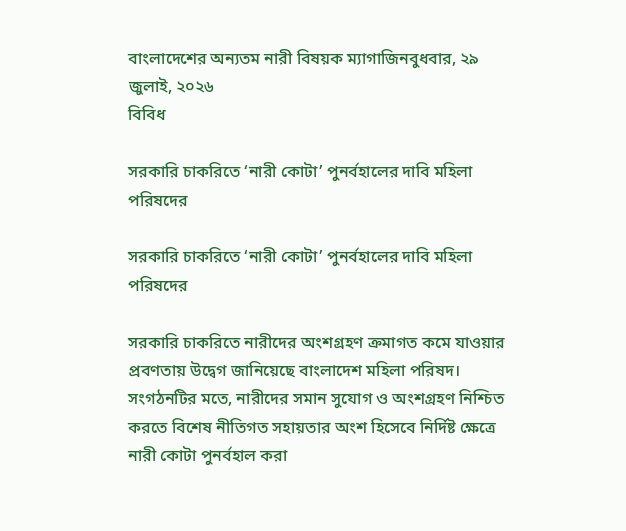বাংলাদেশের অন্যতম নারী বিষয়ক ম্যাগাজিনবুধবার, ২৯ জুলাই, ২০২৬
বিবিধ

সরকারি চাকরিতে ‘নারী কোটা’ পুনর্বহালের দাবি মহিলা পরিষদের

সরকারি চাকরিতে ‘নারী কোটা’ পুনর্বহালের দাবি মহিলা পরিষদের

সরকারি চাকরিতে নারীদের অংশগ্রহণ ক্রমাগত কমে যাওয়ার প্রবণতায় উদ্বেগ জানিয়েছে বাংলাদেশ মহিলা পরিষদ। সংগঠনটির মতে, নারীদের সমান সুযোগ ও অংশগ্রহণ নিশ্চিত করতে বিশেষ নীতিগত সহায়তার অংশ হিসেবে নির্দিষ্ট ক্ষেত্রে নারী কোটা পুনর্বহাল করা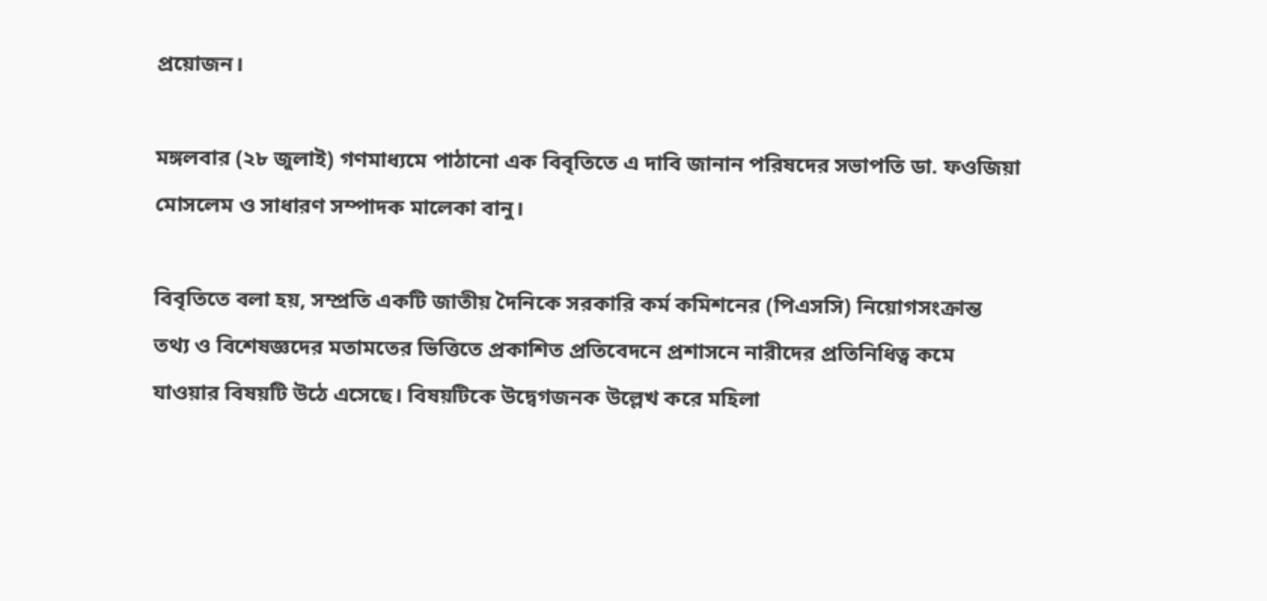প্রয়োজন।

মঙ্গলবার (২৮ জুলাই) গণমাধ্যমে পাঠানো এক বিবৃতিতে এ দাবি জানান পরিষদের সভাপতি ডা. ফওজিয়া মোসলেম ও সাধারণ সম্পাদক মালেকা বানু।

বিবৃতিতে বলা হয়, সম্প্রতি একটি জাতীয় দৈনিকে সরকারি কর্ম কমিশনের (পিএসসি) নিয়োগসংক্রান্ত তথ্য ও বিশেষজ্ঞদের মতামতের ভিত্তিতে প্রকাশিত প্রতিবেদনে প্রশাসনে নারীদের প্রতিনিধিত্ব কমে যাওয়ার বিষয়টি উঠে এসেছে। বিষয়টিকে উদ্বেগজনক উল্লেখ করে মহিলা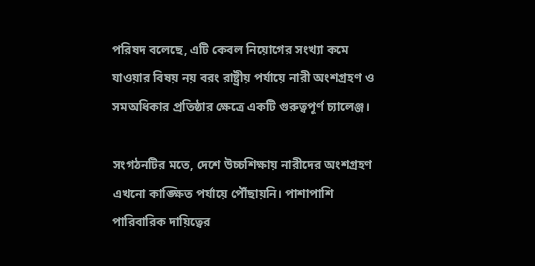পরিষদ বলেছে, এটি কেবল নিয়োগের সংখ্যা কমে যাওয়ার বিষয় নয় বরং রাষ্ট্রীয় পর্যায়ে নারী অংশগ্রহণ ও সমঅধিকার প্রতিষ্ঠার ক্ষেত্রে একটি গুরুত্বপূর্ণ চ্যালেঞ্জ।

সংগঠনটির মতে, দেশে উচ্চশিক্ষায় নারীদের অংশগ্রহণ এখনো কাঙ্ক্ষিত পর্যায়ে পৌঁছায়নি। পাশাপাশি পারিবারিক দায়িত্বের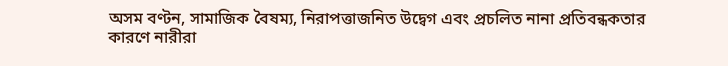অসম বণ্টন, সামাজিক বৈষম্য, নিরাপত্তাজনিত উদ্বেগ এবং প্রচলিত নানা প্রতিবন্ধকতার কারণে নারীরা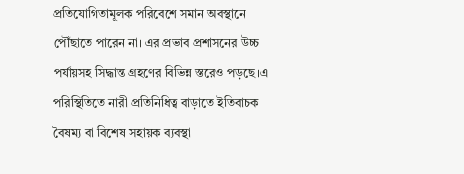প্রতিযোগিতামূলক পরিবেশে সমান অবস্থানে পৌঁছাতে পারেন না। এর প্রভাব প্রশাসনের উচ্চ পর্যায়সহ সিদ্ধান্ত গ্রহণের বিভিন্ন স্তরেও পড়ছে।এ পরিস্থিতিতে নারী প্রতিনিধিত্ব বাড়াতে ইতিবাচক বৈষম্য বা বিশেষ সহায়ক ব্যবস্থা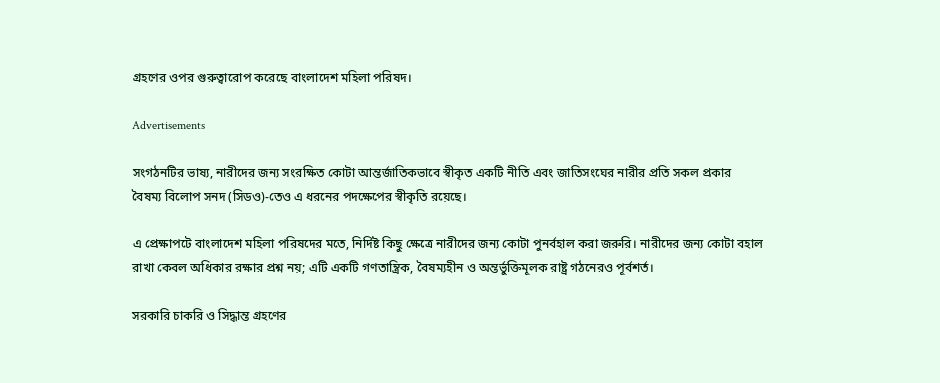গ্রহণের ওপর গুরুত্বারোপ করেছে বাংলাদেশ মহিলা পরিষদ।

Advertisements

সংগঠনটির ভাষ্য, নারীদের জন্য সংরক্ষিত কোটা আন্তর্জাতিকভাবে স্বীকৃত একটি নীতি এবং জাতিসংঘের নারীর প্রতি সকল প্রকার বৈষম্য বিলোপ সনদ (সিডও)-তেও এ ধরনের পদক্ষেপের স্বীকৃতি রয়েছে।

এ প্রেক্ষাপটে বাংলাদেশ মহিলা পরিষদের মতে, নির্দিষ্ট কিছু ক্ষেত্রে নারীদের জন্য কোটা পুনর্বহাল করা জরুরি। নারীদের জন্য কোটা বহাল রাখা কেবল অধিকার রক্ষার প্রশ্ন নয়; এটি একটি গণতান্ত্রিক, বৈষম্যহীন ও অন্তর্ভুক্তিমূলক রাষ্ট্র গঠনেরও পূর্বশর্ত।

সরকারি চাকরি ও সিদ্ধান্ত গ্রহণের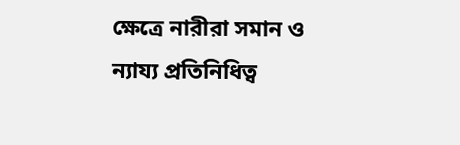ক্ষেত্রে নারীরা সমান ও ন্যায্য প্রতিনিধিত্ব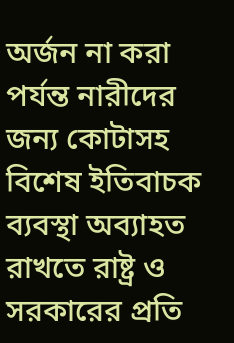অর্জন না করা পর্যন্ত নারীদের জন্য কোটাসহ বিশেষ ইতিবাচক ব্যবস্থা অব্যাহত রাখতে রাষ্ট্র ও সরকারের প্রতি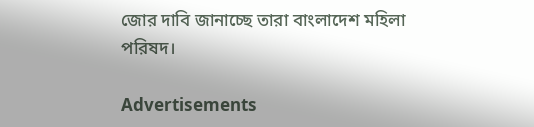জোর দাবি জানাচ্ছে তারা বাংলাদেশ মহিলা পরিষদ।

Advertisements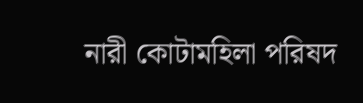নারী কোটামহিলা পরিষদ